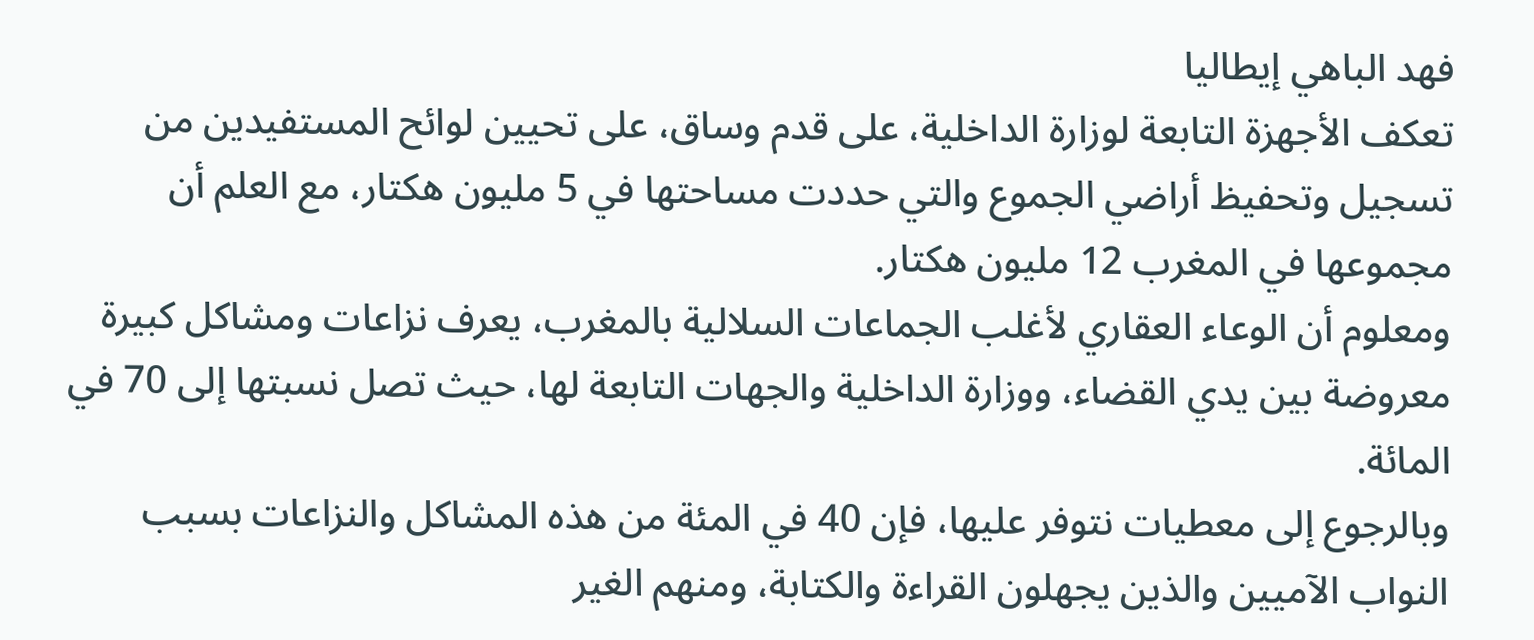فهد الباهي إيطاليا
تعكف الأجهزة التابعة لوزارة الداخلية، على قدم وساق، على تحيين لوائح المستفيدين من تسجيل وتحفيظ أراضي الجموع والتي حددت مساحتها في 5 مليون هكتار، مع العلم أن مجموعها في المغرب 12 مليون هكتار.
ومعلوم أن الوعاء العقاري لأغلب الجماعات السلالية بالمغرب، يعرف نزاعات ومشاكل كبيرة معروضة بين يدي القضاء، ووزارة الداخلية والجهات التابعة لها، حيث تصل نسبتها إلى 70 في المائة.
وبالرجوع إلى معطيات نتوفر عليها، فإن 40 في المئة من هذه المشاكل والنزاعات بسبب النواب الآميين والذين يجهلون القراءة والكتابة، ومنهم الغير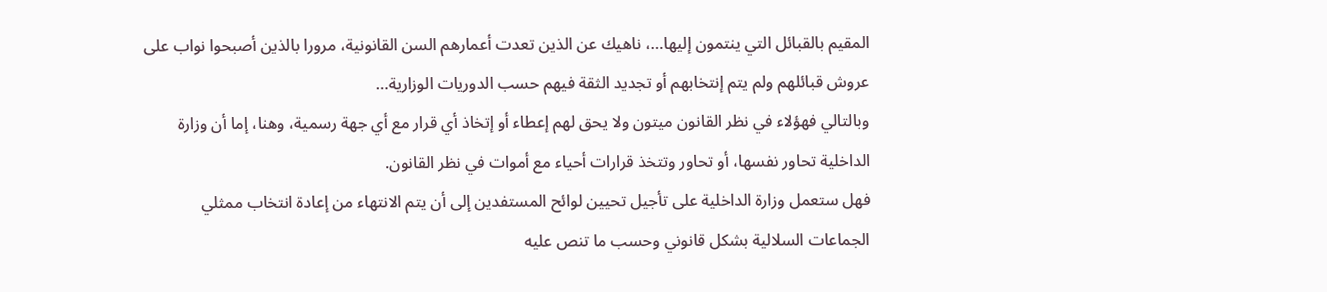المقيم بالقبائل التي ينتمون إليها…، ناهيك عن الذين تعدت أعمارهم السن القانونية، مرورا بالذين أصبحوا نواب على عروش قبائلهم ولم يتم إنتخابهم أو تجديد الثقة فيهم حسب الدوريات الوزارية…
وبالتالي فهؤلاء في نظر القانون ميتون ولا يحق لهم إعطاء أو إتخاذ أي قرار مع أي جهة رسمية، وهنا، إما أن وزارة الداخلية تحاور نفسها، أو تحاور وتتخذ قرارات أحياء مع أموات في نظر القانون.
فهل ستعمل وزارة الداخلية على تأجيل تحيين لوائح المستفدين إلى أن يتم الانتهاء من إعادة انتخاب ممثلي الجماعات السلالية بشكل قانوني وحسب ما تنص عليه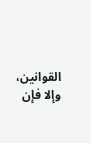القوانين، وإلا فإن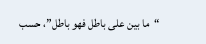“ما بين على باطل فهو باطل”، حسب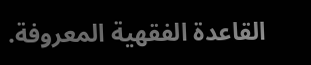القاعدة الفقهية المعروفة.